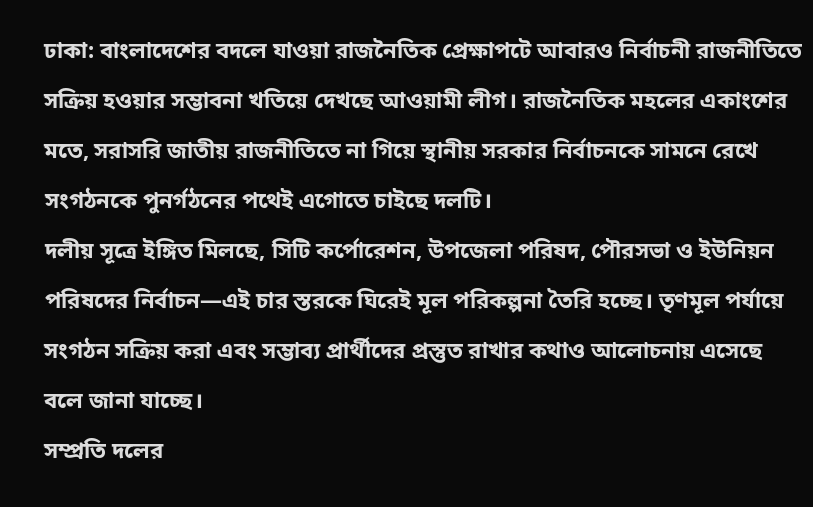ঢাকা: বাংলাদেশের বদলে যাওয়া রাজনৈতিক প্রেক্ষাপটে আবারও নির্বাচনী রাজনীতিতে সক্রিয় হওয়ার সম্ভাবনা খতিয়ে দেখছে আওয়ামী লীগ। রাজনৈতিক মহলের একাংশের মতে, সরাসরি জাতীয় রাজনীতিতে না গিয়ে স্থানীয় সরকার নির্বাচনকে সামনে রেখে সংগঠনকে পুনর্গঠনের পথেই এগোতে চাইছে দলটি।
দলীয় সূত্রে ইঙ্গিত মিলছে, সিটি কর্পোরেশন, উপজেলা পরিষদ, পৌরসভা ও ইউনিয়ন পরিষদের নির্বাচন—এই চার স্তরকে ঘিরেই মূল পরিকল্পনা তৈরি হচ্ছে। তৃণমূল পর্যায়ে সংগঠন সক্রিয় করা এবং সম্ভাব্য প্রার্থীদের প্রস্তুত রাখার কথাও আলোচনায় এসেছে বলে জানা যাচ্ছে।
সম্প্রতি দলের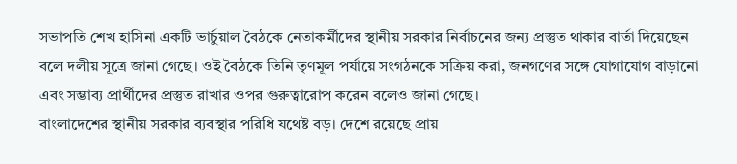সভাপতি শেখ হাসিনা একটি ভার্চুয়াল বৈঠকে নেতাকর্মীদের স্থানীয় সরকার নির্বাচনের জন্য প্রস্তুত থাকার বার্তা দিয়েছেন বলে দলীয় সূত্রে জানা গেছে। ওই বৈঠকে তিনি তৃণমূল পর্যায়ে সংগঠনকে সক্রিয় করা, জনগণের সঙ্গে যোগাযোগ বাড়ানো এবং সম্ভাব্য প্রার্থীদের প্রস্তুত রাখার ওপর গুরুত্বারোপ করেন বলেও জানা গেছে।
বাংলাদেশের স্থানীয় সরকার ব্যবস্থার পরিধি যথেষ্ট বড়। দেশে রয়েছে প্রায়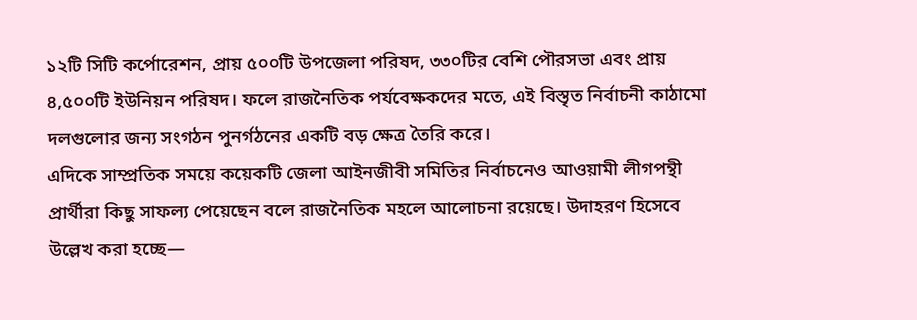১২টি সিটি কর্পোরেশন, প্রায় ৫০০টি উপজেলা পরিষদ, ৩৩০টির বেশি পৌরসভা এবং প্রায় ৪,৫০০টি ইউনিয়ন পরিষদ। ফলে রাজনৈতিক পর্যবেক্ষকদের মতে, এই বিস্তৃত নির্বাচনী কাঠামো দলগুলোর জন্য সংগঠন পুনর্গঠনের একটি বড় ক্ষেত্র তৈরি করে।
এদিকে সাম্প্রতিক সময়ে কয়েকটি জেলা আইনজীবী সমিতির নির্বাচনেও আওয়ামী লীগপন্থী প্রার্থীরা কিছু সাফল্য পেয়েছেন বলে রাজনৈতিক মহলে আলোচনা রয়েছে। উদাহরণ হিসেবে উল্লেখ করা হচ্ছে—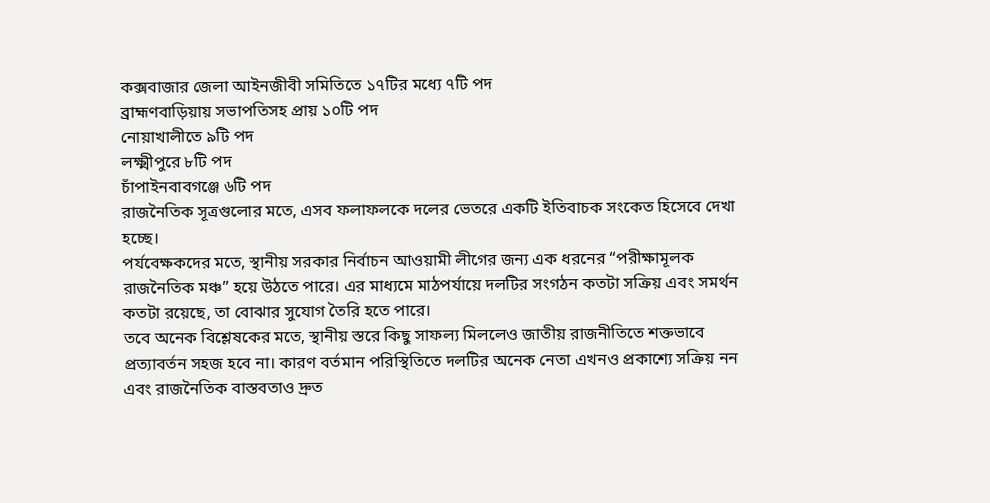কক্সবাজার জেলা আইনজীবী সমিতিতে ১৭টির মধ্যে ৭টি পদ
ব্রাহ্মণবাড়িয়ায় সভাপতিসহ প্রায় ১০টি পদ
নোয়াখালীতে ৯টি পদ
লক্ষ্মীপুরে ৮টি পদ
চাঁপাইনবাবগঞ্জে ৬টি পদ
রাজনৈতিক সূত্রগুলোর মতে, এসব ফলাফলকে দলের ভেতরে একটি ইতিবাচক সংকেত হিসেবে দেখা হচ্ছে।
পর্যবেক্ষকদের মতে, স্থানীয় সরকার নির্বাচন আওয়ামী লীগের জন্য এক ধরনের “পরীক্ষামূলক রাজনৈতিক মঞ্চ” হয়ে উঠতে পারে। এর মাধ্যমে মাঠপর্যায়ে দলটির সংগঠন কতটা সক্রিয় এবং সমর্থন কতটা রয়েছে, তা বোঝার সুযোগ তৈরি হতে পারে।
তবে অনেক বিশ্লেষকের মতে, স্থানীয় স্তরে কিছু সাফল্য মিললেও জাতীয় রাজনীতিতে শক্তভাবে প্রত্যাবর্তন সহজ হবে না। কারণ বর্তমান পরিস্থিতিতে দলটির অনেক নেতা এখনও প্রকাশ্যে সক্রিয় নন এবং রাজনৈতিক বাস্তবতাও দ্রুত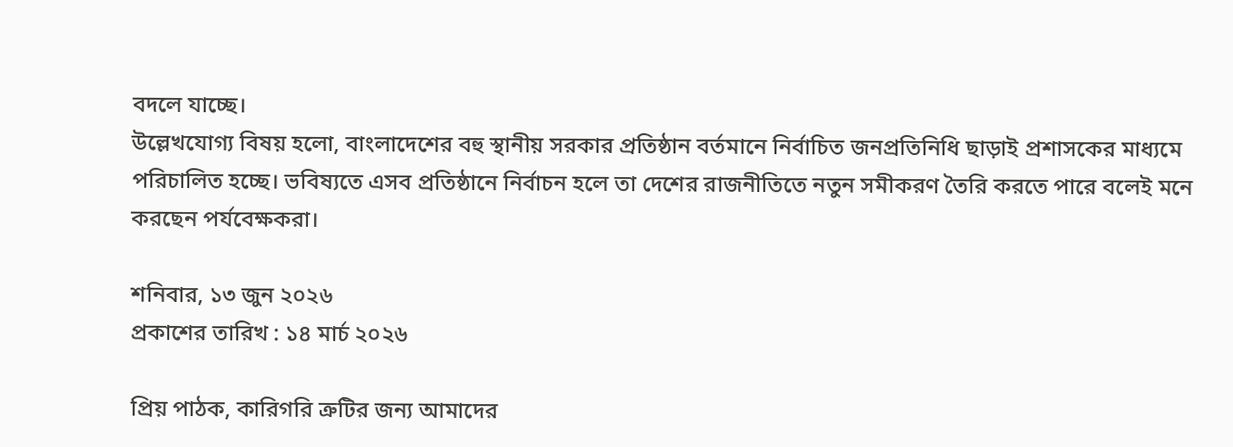বদলে যাচ্ছে।
উল্লেখযোগ্য বিষয় হলো, বাংলাদেশের বহু স্থানীয় সরকার প্রতিষ্ঠান বর্তমানে নির্বাচিত জনপ্রতিনিধি ছাড়াই প্রশাসকের মাধ্যমে পরিচালিত হচ্ছে। ভবিষ্যতে এসব প্রতিষ্ঠানে নির্বাচন হলে তা দেশের রাজনীতিতে নতুন সমীকরণ তৈরি করতে পারে বলেই মনে করছেন পর্যবেক্ষকরা।

শনিবার, ১৩ জুন ২০২৬
প্রকাশের তারিখ : ১৪ মার্চ ২০২৬

প্রিয় পাঠক, কারিগরি ত্রুটির জন্য আমাদের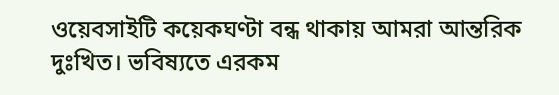ওয়েবসাইটি কয়েকঘণ্টা বন্ধ থাকায় আমরা আন্তরিক দুঃখিত। ভবিষ্যতে এরকম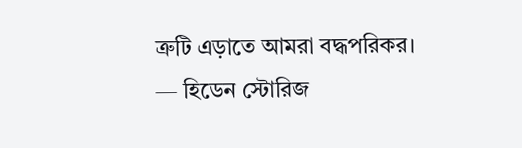ত্রুটি এড়াতে আমরা বদ্ধপরিকর।
— হিডেন স্টোরিজ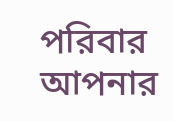পরিবার
আপনার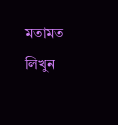মতামত লিখুন